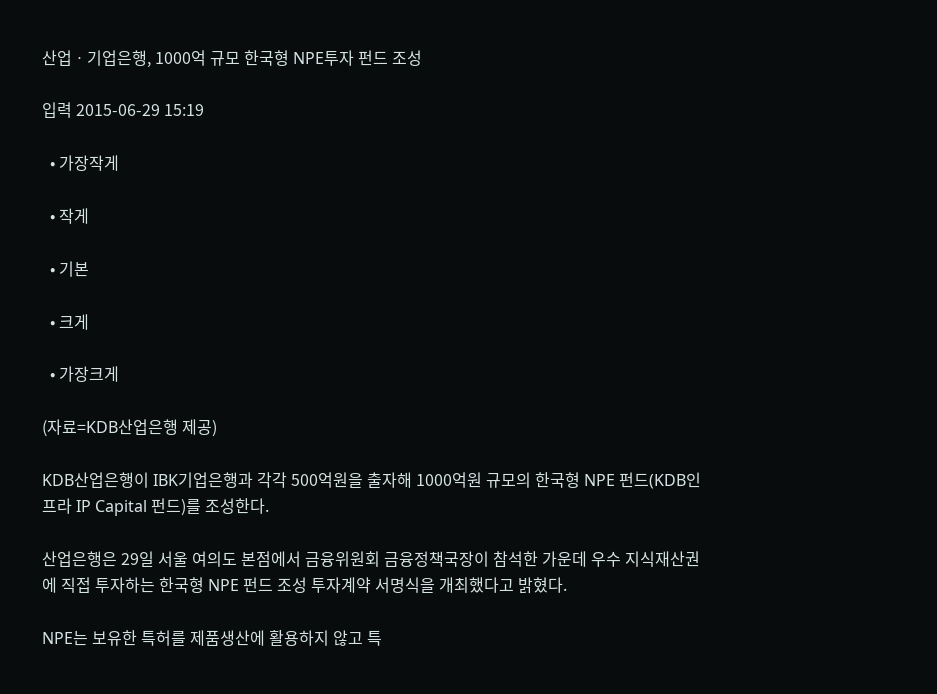산업ㆍ기업은행, 1000억 규모 한국형 NPE투자 펀드 조성

입력 2015-06-29 15:19

  • 가장작게

  • 작게

  • 기본

  • 크게

  • 가장크게

(자료=KDB산업은행 제공)

KDB산업은행이 IBK기업은행과 각각 500억원을 출자해 1000억원 규모의 한국형 NPE 펀드(KDB인프라 IP Capital 펀드)를 조성한다.

산업은행은 29일 서울 여의도 본점에서 금융위원회 금융정책국장이 참석한 가운데 우수 지식재산권에 직접 투자하는 한국형 NPE 펀드 조성 투자계약 서명식을 개최했다고 밝혔다.

NPE는 보유한 특허를 제품생산에 활용하지 않고 특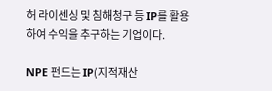허 라이센싱 및 침해청구 등 IP를 활용하여 수익을 추구하는 기업이다.

NPE 펀드는 IP(지적재산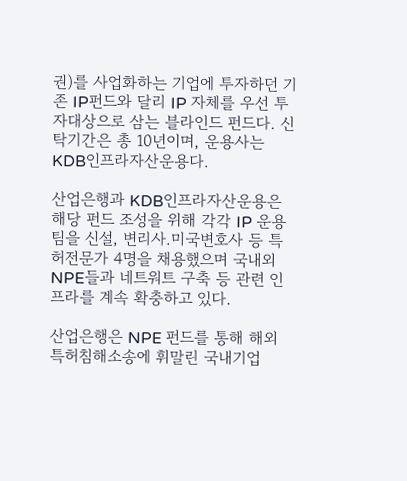권)를 사업화하는 기업에 투자하던 기존 IP펀드와 달리 IP 자체를 우선 투자대상으로 삼는 블라인드 펀드다. 신탁기간은 총 10년이며, 운용사는 KDB인프라자산운용다.

산업은행과 KDB인프라자산운용은 해당 펀드 조성을 위해 각각 IP 운용팀을 신설, 변리사.미국변호사 등 특허전문가 4명을 채용했으며 국내외 NPE들과 네트워트 구축 등 관련 인프라를 계속 확충하고 있다.

산업은행은 NPE 펀드를 통해 해외 특허침해소송에 휘말린 국내기업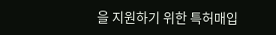을 지원하기 위한 특허매입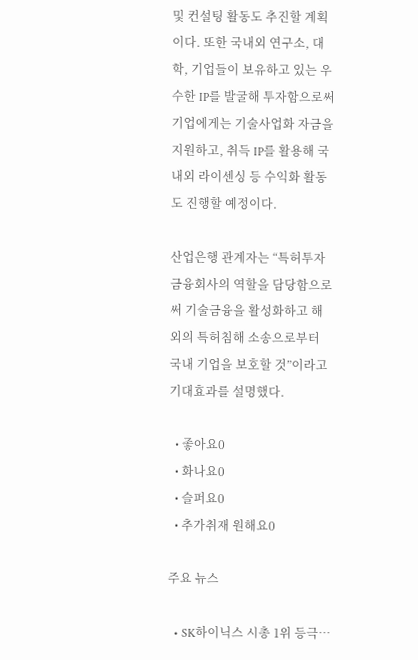및 컨설팅 활동도 추진할 계획이다. 또한 국내외 연구소, 대학, 기업들이 보유하고 있는 우수한 IP를 발굴해 투자함으로써 기업에게는 기술사업화 자금을 지원하고, 취득 IP를 활용해 국내외 라이센싱 등 수익화 활동도 진행할 예정이다.

산업은행 관계자는 “특허투자금융회사의 역할을 담당함으로써 기술금융을 활성화하고 해외의 특허침해 소송으로부터 국내 기업을 보호할 것”이라고 기대효과를 설명했다.

  • 좋아요0
  • 화나요0
  • 슬퍼요0
  • 추가취재 원해요0

주요 뉴스

  • SK하이닉스 시총 1위 등극…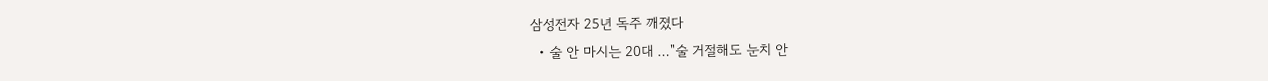삼성전자 25년 독주 깨졌다
  • 술 안 마시는 20대 …"술 거절해도 눈치 안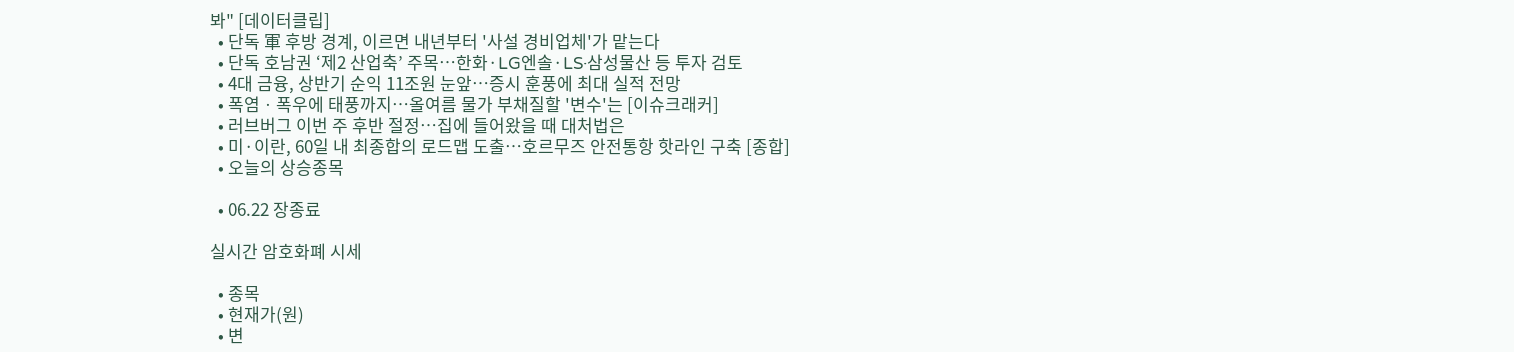봐" [데이터클립]
  • 단독 軍 후방 경계, 이르면 내년부터 '사설 경비업체'가 맡는다
  • 단독 호남권 ‘제2 산업축’ 주목…한화·LG엔솔·LS·삼성물산 등 투자 검토
  • 4대 금융, 상반기 순익 11조원 눈앞⋯증시 훈풍에 최대 실적 전망
  • 폭염ㆍ폭우에 태풍까지⋯올여름 물가 부채질할 '변수'는 [이슈크래커]
  • 러브버그 이번 주 후반 절정⋯집에 들어왔을 때 대처법은
  • 미·이란, 60일 내 최종합의 로드맵 도출…호르무즈 안전통항 핫라인 구축 [종합]
  • 오늘의 상승종목

  • 06.22 장종료

실시간 암호화폐 시세

  • 종목
  • 현재가(원)
  • 변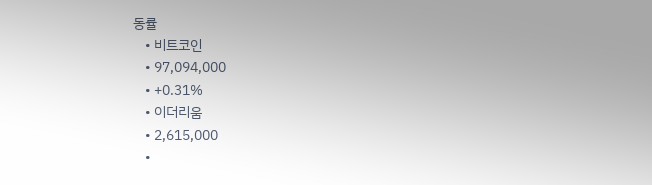동률
    • 비트코인
    • 97,094,000
    • +0.31%
    • 이더리움
    • 2,615,000
    •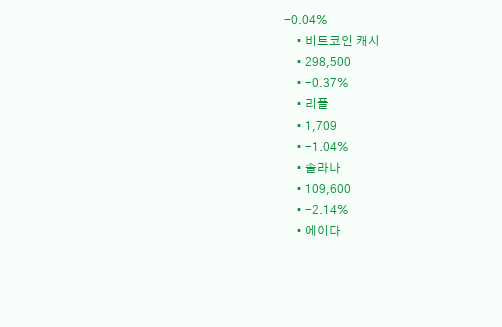-0.04%
    • 비트코인 캐시
    • 298,500
    • -0.37%
    • 리플
    • 1,709
    • -1.04%
    • 솔라나
    • 109,600
    • -2.14%
    • 에이다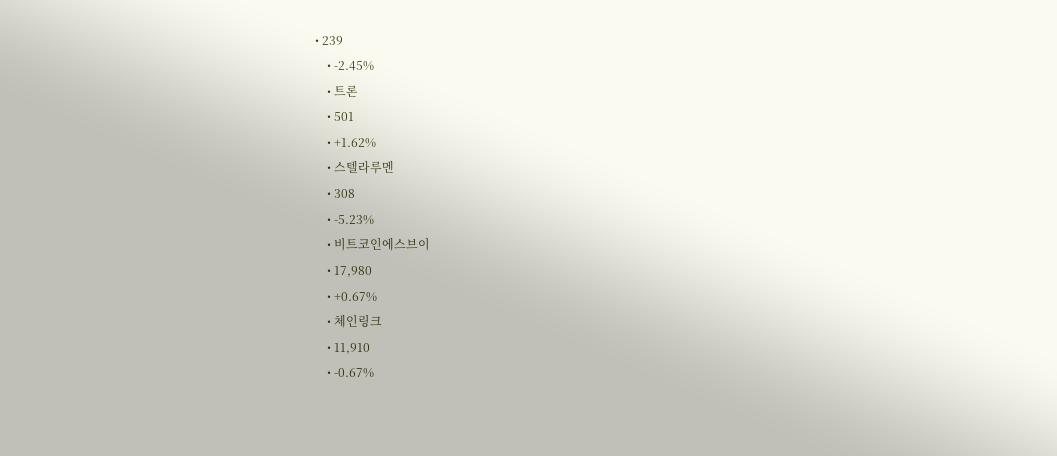• 239
    • -2.45%
    • 트론
    • 501
    • +1.62%
    • 스텔라루멘
    • 308
    • -5.23%
    • 비트코인에스브이
    • 17,980
    • +0.67%
    • 체인링크
    • 11,910
    • -0.67%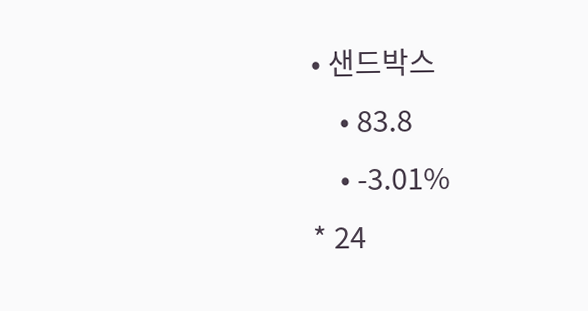• 샌드박스
    • 83.8
    • -3.01%
* 24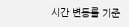시간 변동률 기준